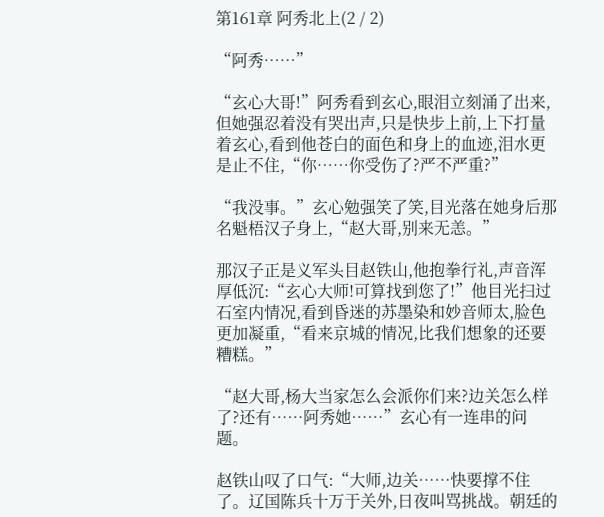第161章 阿秀北上(2 / 2)

“阿秀……”

“玄心大哥!”阿秀看到玄心,眼泪立刻涌了出来,但她强忍着没有哭出声,只是快步上前,上下打量着玄心,看到他苍白的面色和身上的血迹,泪水更是止不住,“你……你受伤了?严不严重?”

“我没事。”玄心勉强笑了笑,目光落在她身后那名魁梧汉子身上,“赵大哥,别来无恙。”

那汉子正是义军头目赵铁山,他抱拳行礼,声音浑厚低沉:“玄心大师!可算找到您了!”他目光扫过石室内情况,看到昏迷的苏墨染和妙音师太,脸色更加凝重,“看来京城的情况,比我们想象的还要糟糕。”

“赵大哥,杨大当家怎么会派你们来?边关怎么样了?还有……阿秀她……”玄心有一连串的问题。

赵铁山叹了口气:“大师,边关……快要撑不住了。辽国陈兵十万于关外,日夜叫骂挑战。朝廷的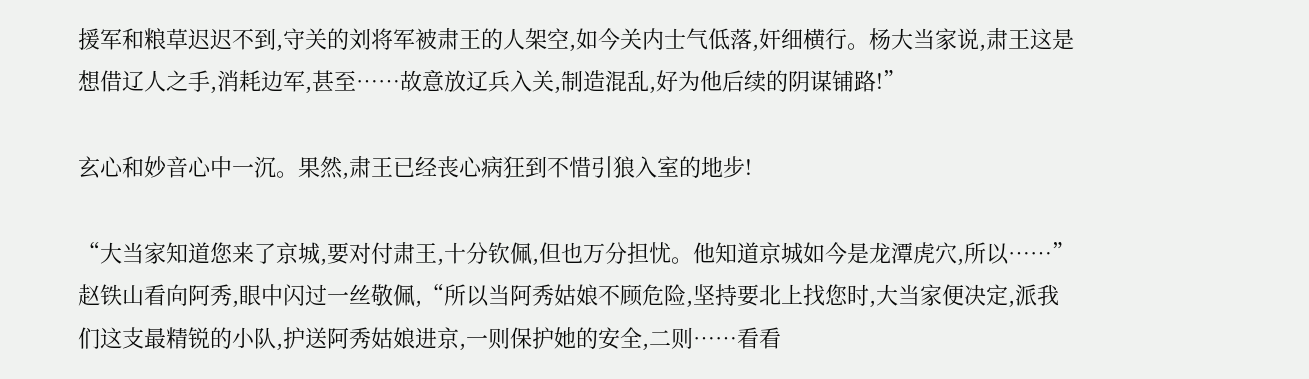援军和粮草迟迟不到,守关的刘将军被肃王的人架空,如今关内士气低落,奸细横行。杨大当家说,肃王这是想借辽人之手,消耗边军,甚至……故意放辽兵入关,制造混乱,好为他后续的阴谋铺路!”

玄心和妙音心中一沉。果然,肃王已经丧心病狂到不惜引狼入室的地步!

“大当家知道您来了京城,要对付肃王,十分钦佩,但也万分担忧。他知道京城如今是龙潭虎穴,所以……”赵铁山看向阿秀,眼中闪过一丝敬佩,“所以当阿秀姑娘不顾危险,坚持要北上找您时,大当家便决定,派我们这支最精锐的小队,护送阿秀姑娘进京,一则保护她的安全,二则……看看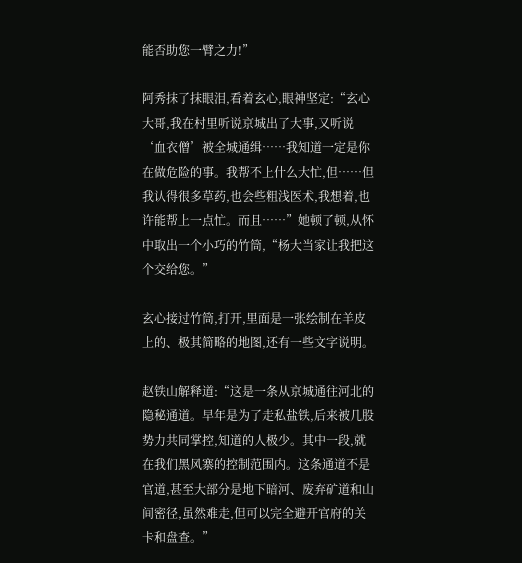能否助您一臂之力!”

阿秀抹了抹眼泪,看着玄心,眼神坚定:“玄心大哥,我在村里听说京城出了大事,又听说‘血衣僧’被全城通缉……我知道一定是你在做危险的事。我帮不上什么大忙,但……但我认得很多草药,也会些粗浅医术,我想着,也许能帮上一点忙。而且……”她顿了顿,从怀中取出一个小巧的竹筒,“杨大当家让我把这个交给您。”

玄心接过竹筒,打开,里面是一张绘制在羊皮上的、极其简略的地图,还有一些文字说明。

赵铁山解释道:“这是一条从京城通往河北的隐秘通道。早年是为了走私盐铁,后来被几股势力共同掌控,知道的人极少。其中一段,就在我们黑风寨的控制范围内。这条通道不是官道,甚至大部分是地下暗河、废弃矿道和山间密径,虽然难走,但可以完全避开官府的关卡和盘查。”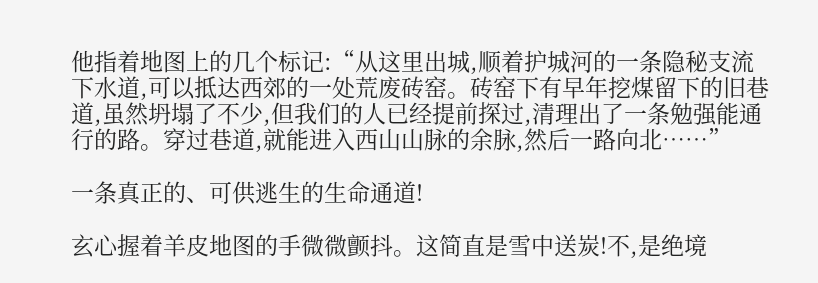他指着地图上的几个标记:“从这里出城,顺着护城河的一条隐秘支流下水道,可以抵达西郊的一处荒废砖窑。砖窑下有早年挖煤留下的旧巷道,虽然坍塌了不少,但我们的人已经提前探过,清理出了一条勉强能通行的路。穿过巷道,就能进入西山山脉的余脉,然后一路向北……”

一条真正的、可供逃生的生命通道!

玄心握着羊皮地图的手微微颤抖。这简直是雪中送炭!不,是绝境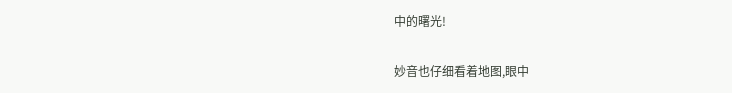中的曙光!

妙音也仔细看着地图,眼中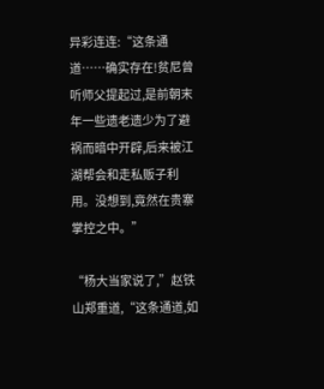异彩连连:“这条通道……确实存在!贫尼曾听师父提起过,是前朝末年一些遗老遗少为了避祸而暗中开辟,后来被江湖帮会和走私贩子利用。没想到,竟然在贵寨掌控之中。”

“杨大当家说了,”赵铁山郑重道,“这条通道,如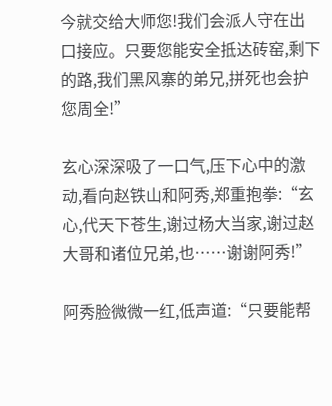今就交给大师您!我们会派人守在出口接应。只要您能安全抵达砖窑,剩下的路,我们黑风寨的弟兄,拼死也会护您周全!”

玄心深深吸了一口气,压下心中的激动,看向赵铁山和阿秀,郑重抱拳:“玄心,代天下苍生,谢过杨大当家,谢过赵大哥和诸位兄弟,也……谢谢阿秀!”

阿秀脸微微一红,低声道:“只要能帮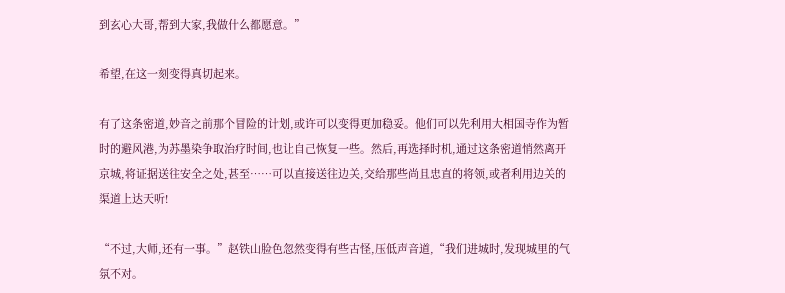到玄心大哥,帮到大家,我做什么都愿意。”

希望,在这一刻变得真切起来。

有了这条密道,妙音之前那个冒险的计划,或许可以变得更加稳妥。他们可以先利用大相国寺作为暂时的避风港,为苏墨染争取治疗时间,也让自己恢复一些。然后,再选择时机,通过这条密道悄然离开京城,将证据送往安全之处,甚至……可以直接送往边关,交给那些尚且忠直的将领,或者利用边关的渠道上达天听!

“不过,大师,还有一事。”赵铁山脸色忽然变得有些古怪,压低声音道,“我们进城时,发现城里的气氛不对。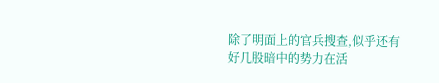除了明面上的官兵搜查,似乎还有好几股暗中的势力在活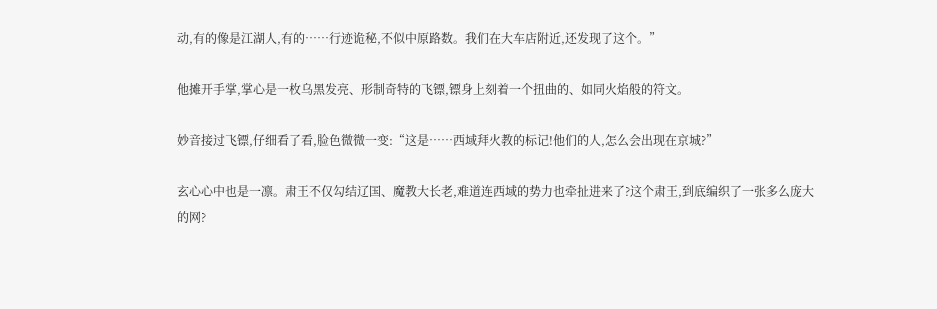动,有的像是江湖人,有的……行迹诡秘,不似中原路数。我们在大车店附近,还发现了这个。”

他摊开手掌,掌心是一枚乌黑发亮、形制奇特的飞镖,镖身上刻着一个扭曲的、如同火焰般的符文。

妙音接过飞镖,仔细看了看,脸色微微一变:“这是……西域拜火教的标记!他们的人,怎么会出现在京城?”

玄心心中也是一凛。肃王不仅勾结辽国、魔教大长老,难道连西域的势力也牵扯进来了?这个肃王,到底编织了一张多么庞大的网?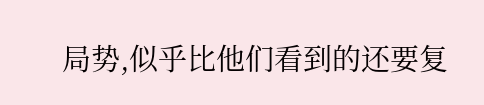局势,似乎比他们看到的还要复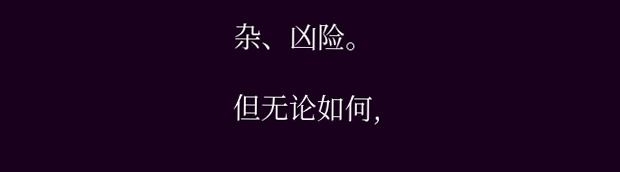杂、凶险。

但无论如何,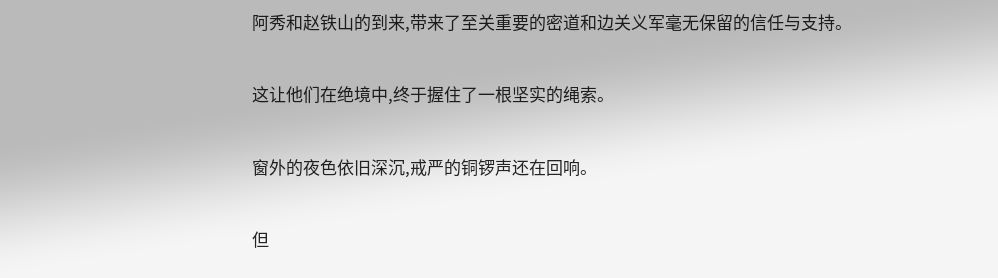阿秀和赵铁山的到来,带来了至关重要的密道和边关义军毫无保留的信任与支持。

这让他们在绝境中,终于握住了一根坚实的绳索。

窗外的夜色依旧深沉,戒严的铜锣声还在回响。

但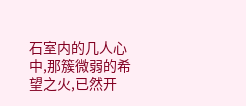石室内的几人心中,那簇微弱的希望之火,已然开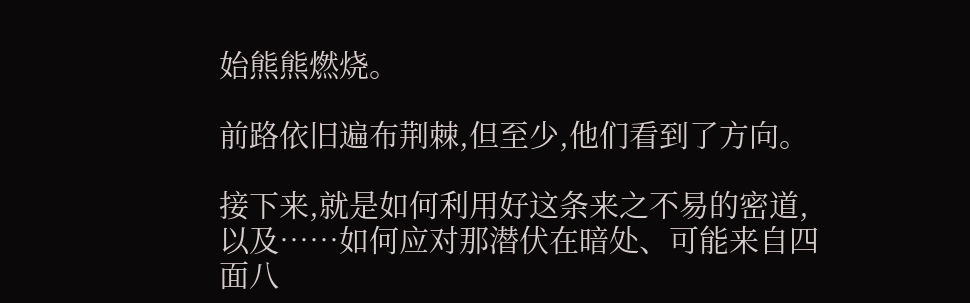始熊熊燃烧。

前路依旧遍布荆棘,但至少,他们看到了方向。

接下来,就是如何利用好这条来之不易的密道,以及……如何应对那潜伏在暗处、可能来自四面八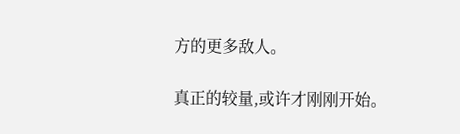方的更多敌人。

真正的较量,或许才刚刚开始。